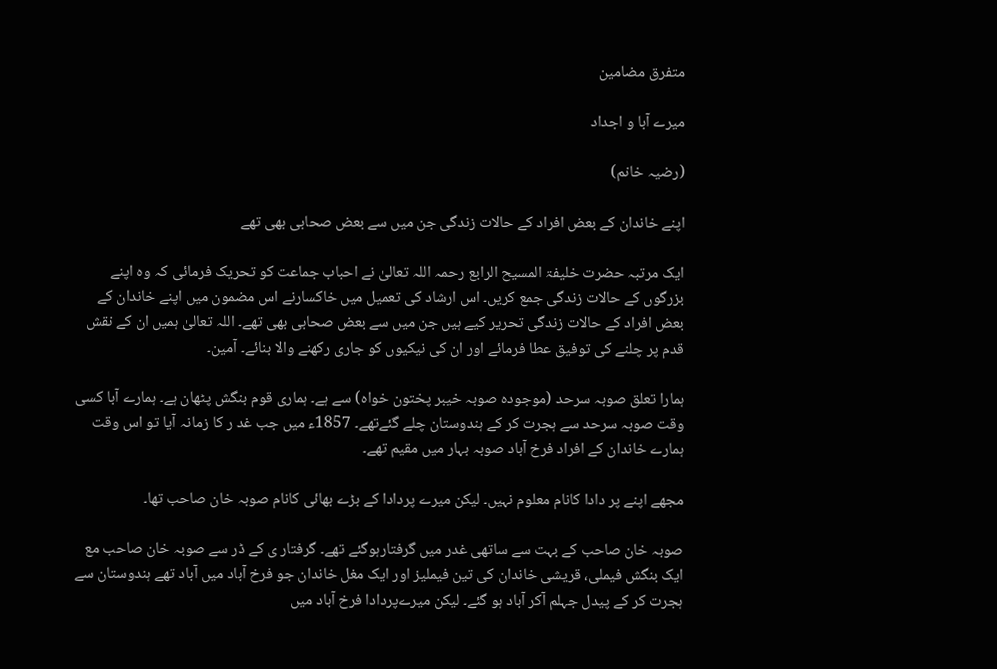متفرق مضامین

میرے آبا و اجداد

(رضیہ خانم)

اپنے خاندان کے بعض افراد کے حالات زندگی جن میں سے بعض صحابی بھی تھے

ایک مرتبہ حضرت خلیفۃ المسیح الرابع رحمہ اللہ تعالیٰ نے احباب جماعت کو تحریک فرمائی کہ وہ اپنے بزرگوں کے حالات زندگی جمع کریں۔ اس ارشاد کی تعمیل میں خاکسارنے اس مضمون میں اپنے خاندان کے بعض افراد کے حالات زندگی تحریر کیے ہیں جن میں سے بعض صحابی بھی تھے۔ اللہ تعالیٰ ہمیں ان کے نقش قدم پر چلنے کی توفیق عطا فرمائے اور ان کی نیکیوں کو جاری رکھنے والا بنائے۔ آمین۔

ہمارا تعلق صوبہ سرحد (موجودہ صوبہ خیبر پختون خواہ) سے ہے۔ ہماری قوم بنگش پٹھان ہے۔ ہمارے آبا کسی وقت صوبہ سرحد سے ہجرت کر کے ہندوستان چلے گئےتھے۔ 1857ء میں جب غد ر کا زمانہ آیا تو اس وقت ہمارے خاندان کے افراد فرخ آباد صوبہ بہار میں مقیم تھے۔

مجھے اپنے پر دادا کانام معلوم نہیں۔ لیکن میرے پردادا کے بڑے بھائی کانام صوبہ خان صاحب تھا۔

صوبہ خان صاحب کے بہت سے ساتھی غدر میں گرفتارہوگئے تھے۔ گرفتار ی کے ڈر سے صوبہ خان صاحب مع ایک بنگش فیملی، قریشی خاندان کی تین فیملیز اور ایک مغل خاندان جو فرخ آباد میں آباد تھے ہندوستان سے ہجرت کر کے پیدل جہلم آکر آباد ہو گئے۔ لیکن میرےپردادا فرخ آباد میں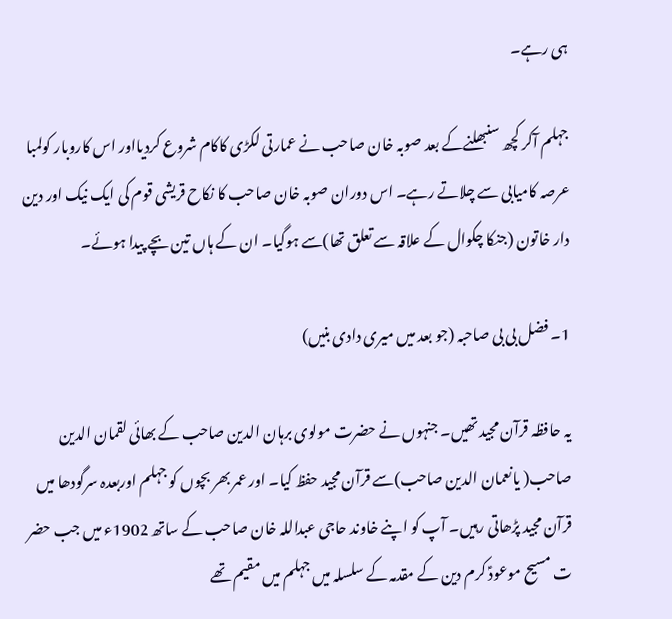ہی رہے۔

جہلم آکر کچھ سنبھلنےکے بعد صوبہ خان صاحب نے عمارتی لکڑی کاکام شروع کردیااور اس کاروبار کولمبا عرصہ کامیابی سے چلاتے رہے۔ اس دوران صوبہ خان صاحب کا نکاح قریشی قوم کی ایک نیک اور دین دار خاتون (جنکا چکوال کے علاقہ سے تعلق تھا)سے ہوگیا۔ ان کے ہاں تین بچے پیدا ہوئے۔

1۔ فضل بی بی صاحبہ (جو بعد میں میری دادی بنیں)

یہ حافظہ قرآن مجید تھیں۔ جنہوں نے حضرت مولوی برہان الدین صاحب کے بھائی لقمان الدین صاحب( یانعمان الدین صاحب)سے قرآن مجید حفظ کیا۔ اور عمر بھر بچوں کو جہلم اوربعدہ سرگودھا میں قرآن مجید پڑھاتی رہیں۔ آپ کو اپنے خاوند حاجی عبداللہ خان صاحب کے ساتھ 1902ء میں جب حضر ت مسیح موعودؑ کرم دین کے مقدمہ کے سلسلہ میں جہلم میں مقیم تھے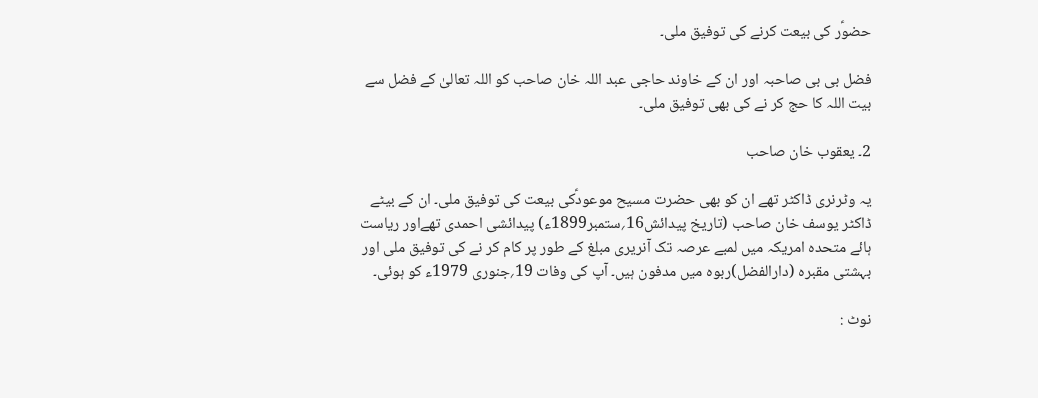حضوؑر کی بیعت کرنے کی توفیق ملی۔

فضل بی بی صاحبہ اور ان کے خاوند حاجی عبد اللہ خان صاحب کو اللہ تعالیٰ کے فضل سے بیت اللہ کا حج کر نے کی بھی توفیق ملی۔

2۔ یعقوب خان صاحب

یہ وٹرنری ڈاکٹر تھے ان کو بھی حضرت مسیح موعودؑکی بیعت کی توفیق ملی۔ ان کے بیٹے ڈاکٹر یوسف خان صاحب (تاریخ پیدائش16؍ستمبر1899ء) پیدائشی احمدی تھےاور ریاست ہائے متحدہ امریکہ میں لمبے عرصہ تک آنریری مبلغ کے طور پر کام کر نے کی توفیق ملی اور بہشتی مقبرہ (دارالفضل)ربوہ میں مدفون ہیں۔ آپ کی وفات 19؍جنوری 1979ء کو ہوئی۔

نوٹ :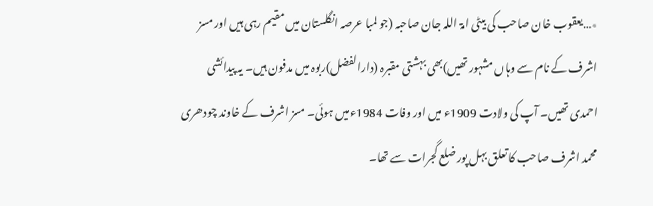٭…یعقوب خان صاحب کی بیٹی امۃ اللہ جان صاحبہ (جو لمبا عرصہ انگلستان میں مقیم رہی ہیں اور مسز اشرف کے نام سے وہاں مشہور تھیں)بھی بہشتی مقبرہ (دارالفضل)ربوہ میں مدفون ہیں۔ یہ پیدائشی احمدی تھیں۔ آپ کی ولادت 1909ء میں اور وفات 1984ءمیں ہوئی۔ مسز اشرف کے خاوند چودھری محمد اشرف صاحب کا تعلق بہل پور ضلع گجرات سے تھا۔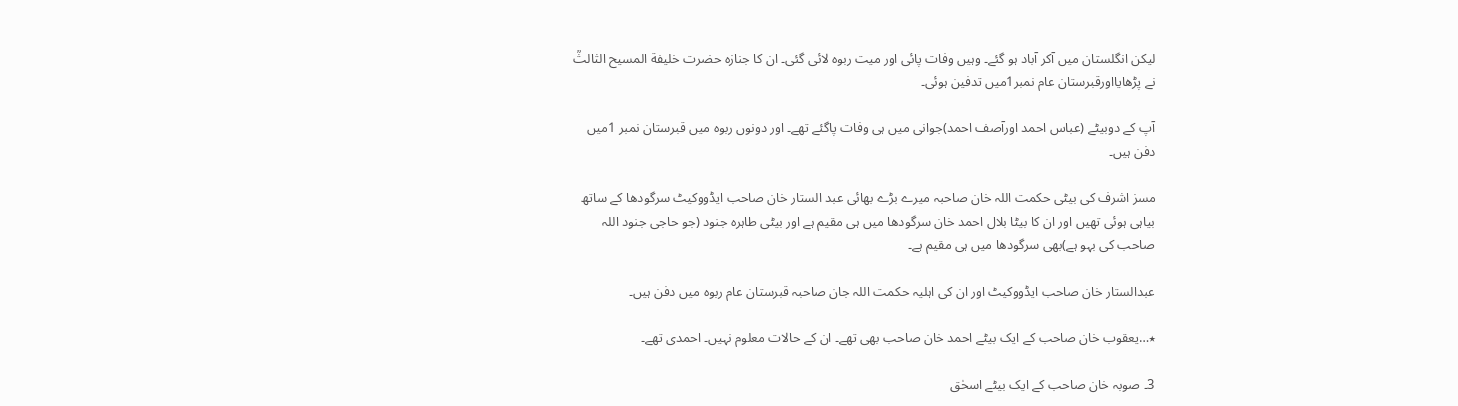لیکن انگلستان میں آکر آباد ہو گئے۔ وہیں وفات پائی اور میت ربوہ لائی گئی۔ ان کا جنازہ حضرت خلیفة المسیح الثالثؒ نے پڑھایااورقبرستان عام نمبر1میں تدفین ہوئی۔

آپ کے دوبیٹے (عباس احمد اورآصف احمد)جوانی میں ہی وفات پاگئے تھے۔ اور دونوں ربوہ میں قبرستان نمبر 1میں دفن ہیں۔

مسز اشرف کی بیٹی حکمت اللہ خان صاحبہ میرے بڑے بھائی عبد الستار خان صاحب ایڈووکیٹ سرگودھا کے ساتھ بیاہی ہوئی تھیں اور ان کا بیٹا بلال احمد خان سرگودھا میں ہی مقیم ہے اور بیٹی طاہرہ جنود (جو حاجی جنود اللہ صاحب کی بہو ہے)بھی سرگودھا میں ہی مقیم ہے۔

عبدالستار خان صاحب ایڈووکیٹ اور ان کی اہلیہ حکمت اللہ جان صاحبہ قبرستان عام ربوہ میں دفن ہیں۔

٭…یعقوب خان صاحب کے ایک بیٹے احمد خان صاحب بھی تھے۔ ان کے حالات معلوم نہیں۔ احمدی تھے۔

3۔ صوبہ خان صاحب کے ایک بیٹے اسحٰق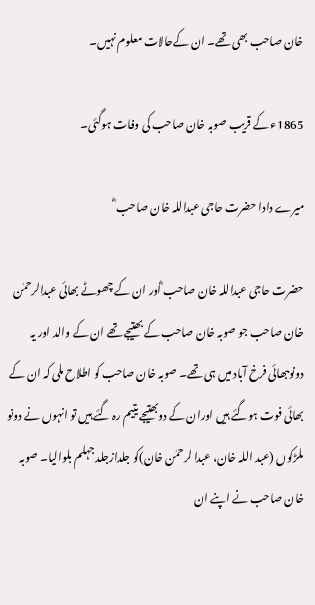خان صاحب بھی تھے۔ ان کےحالات معلوم نہیں۔

1865ء کے قریب صوبہ خان صاحب کی وفات ہوگئی۔

میرے دادا حضرت حاجی عبداللہ خان صاحب ؓ

حضرت حاجی عبداللہ خان صاحب ؓاور ان کے چھوٹے بھائی عبدالرحمٰن خان صاحب جو صوبہ خان صاحب کے بھتیجے تھے ان کے والد اور یہ دونوںبھائی فرخ آباد میں ہی تھے۔ صوبہ خان صاحب کو اطلاح ملی کہ ان کے بھائی فوت ہوگئے ہیں اوران کے دوبھتیجے یتیم رہ گئے ہیں تو انہوں نے دونو ںلڑکوں (عبد اللہ خان، عبدا لرحمٰن خان)کو جلدازجلد جہلم بلوالیا۔ صوبہ خان صاحب نے اپنے ان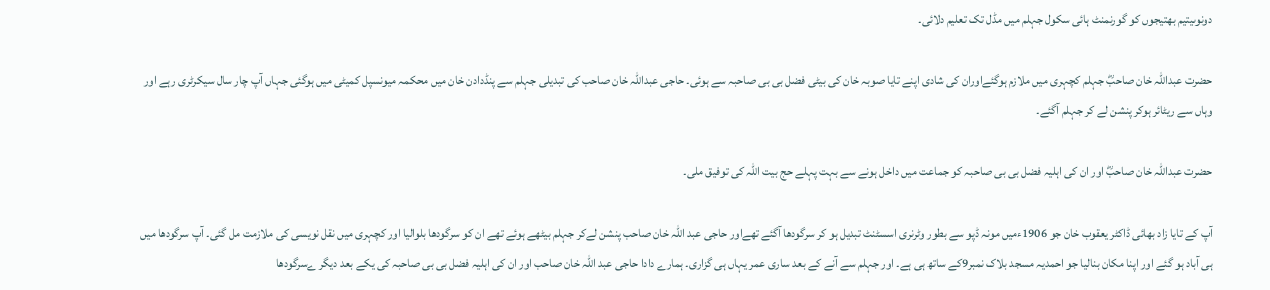دونوںیتیم بھتیجوں کو گورنمنٹ ہائی سکول جہلم میں مڈل تک تعلیم دلائی۔

حضرت عبداللہ خان صاحبؓ جہلم کچہری میں ملازم ہوگئےاوران کی شادی اپنے تایا صوبہ خان کی بیٹی فضل بی بی صاحبہ سے ہوئی۔ حاجی عبداللہ خان صاحب کی تبدیلی جہلم سے پنڈدادن خان میں محکمہ میونسپل کمیٹی میں ہوگئی جہاں آپ چار سال سیکرٹری رہے اور وہاں سے ریٹائر ہوکر پنشن لے کر جہلم آگئے۔

حضرت عبداللہ خان صاحبؓ اور ان کی اہلیہ فضل بی بی صاحبہ کو جماعت میں داخل ہونے سے بہت پہلے حج بیت اللہ کی توفیق ملی۔

آپ کے تایا زاد بھائی ڈاکٹر یعقوب خان جو 1906ءمیں مونہ ڈپو سے بطور وٹرنری اسسٹنٹ تبدیل ہو کر سرگودھا آگئے تھےاور حاجی عبد اللہ خان صاحب پنشن لےکر جہلم بیٹھے ہوئے تھے ان کو سرگودھا بلوالیا اور کچہری میں نقل نویسی کی ملازمت مل گئی۔ آپ سرگودھا میں ہی آباد ہو گئے اور اپنا مکان بنالیا جو احمدیہ مسجد بلاک نمبر9کے ساتھ ہی ہے۔ اور جہلم سے آنے کے بعد ساری عمر یہاں ہی گزاری۔ ہمارے دادا حاجی عبد اللہ خان صاحب اور ان کی اہلیہ فضل بی بی صاحبہ کی یکے بعد دیگر ےسرگودھا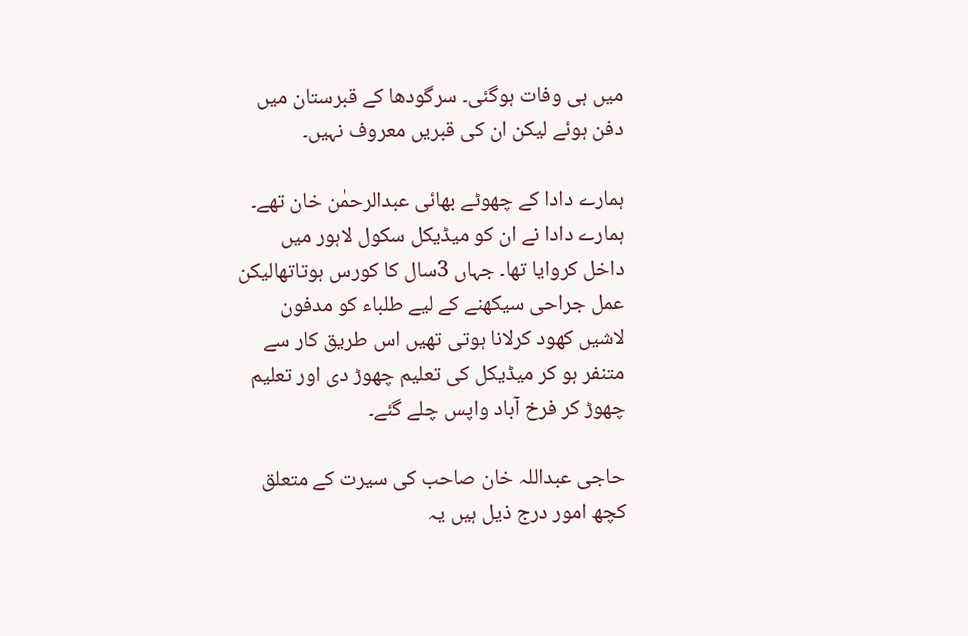میں ہی وفات ہوگئی۔ سرگودھا کے قبرستان میں دفن ہوئے لیکن ان کی قبریں معروف نہیں۔

ہمارے دادا کے چھوٹے بھائی عبدالرحمٰن خان تھے۔ ہمارے دادا نے ان کو میڈیکل سکول لاہور میں داخل کروایا تھا۔ جہاں 3سال کا کورس ہوتاتھالیکن عمل جراحی سیکھنے کے لیے طلباء کو مدفون لاشیں کھود کرلانا ہوتی تھیں اس طریق کار سے متنفر ہو کر میڈیکل کی تعلیم چھوڑ دی اور تعلیم چھوڑ کر فرخ آباد واپس چلے گئے۔

حاجی عبداللہ خان صاحب کی سیرت کے متعلق کچھ امور درج ذیل ہیں یہ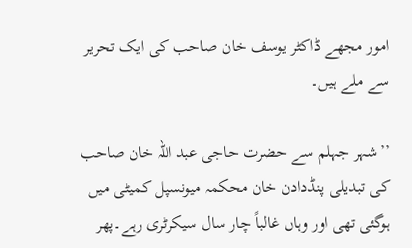امور مجھے ڈاکٹر یوسف خان صاحب کی ایک تحریر سے ملے ہیں۔

’’شہر جہلم سے حضرت حاجی عبد اللہ خان صاحب کی تبدیلی پنڈدادن خان محکمہ میونسپل کمیٹی میں ہوگئی تھی اور وہاں غالباً چار سال سیکرٹری رہے۔پھر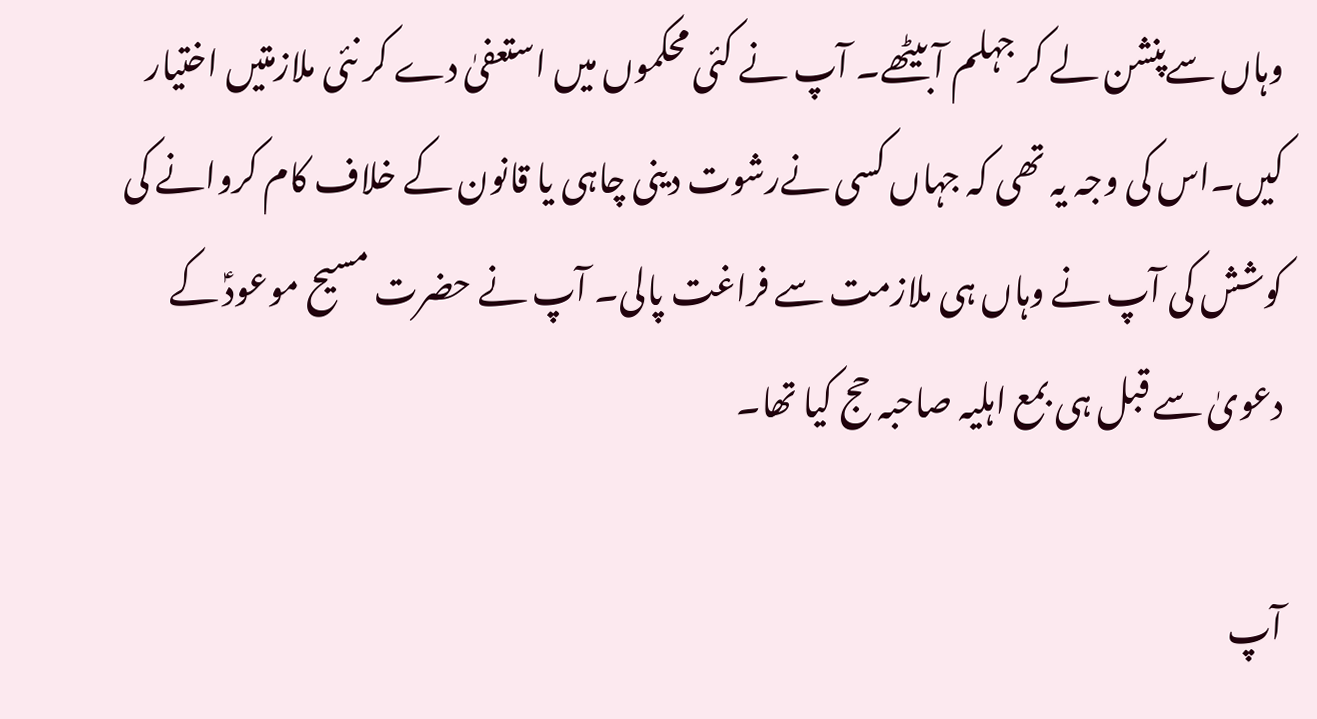وہاں سےپنشن لے کر جہلم آبیٹھے۔ آپ نے کئی محکموں میں استعفیٰ دے کر نئی ملازمتیں اختیار کیں۔اس کی وجہ یہ تھی کہ جہاں کسی نےرشوت دینی چاہی یا قانون کے خلاف کام کروانے کی کوشش کی آپ نے وہاں ہی ملازمت سے فراغت پالی۔ آپ نے حضرت مسیح موعودؑ کے دعویٰ سے قبل ہی بمع اہلیہ صاحبہ حج کیا تھا۔

آپ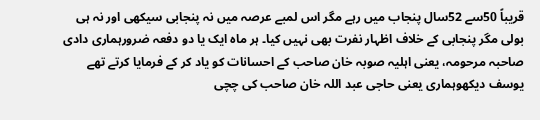قریباً 50سے 52سال پنجاب میں رہے مگر اس لمبے عرصہ میں نہ پنجابی سیکھی اور نہ ہی بولی مگر پنجابی کے خلاف اظہار نفرت بھی نہیں کیا۔ ہر ماہ ایک یا دو دفعہ ضرورہماری دادی صاحبہ مرحومہ، یعنی اہلیہ صوبہ خان صاحب کے احسانات کو یاد کر کے فرمایا کرتے تھے یوسف دیکھوہماری یعنی حاجی عبد اللہ خان صاحب کی چچی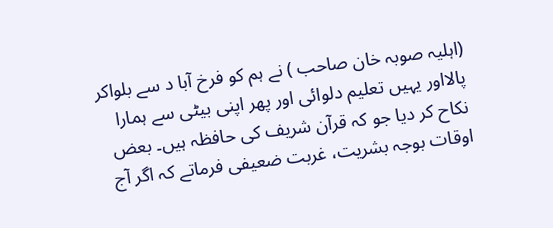(اہلیہ صوبہ خان صاحب ) نے ہم کو فرخ آبا د سے بلواکر پالااور یہیں تعلیم دلوائی اور پھر اپنی بیٹی سے ہمارا نکاح کر دیا جو کہ قرآن شریف کی حافظہ ہیں۔ بعض اوقات بوجہ بشریت، غربت ضعیفی فرماتے کہ اگر آج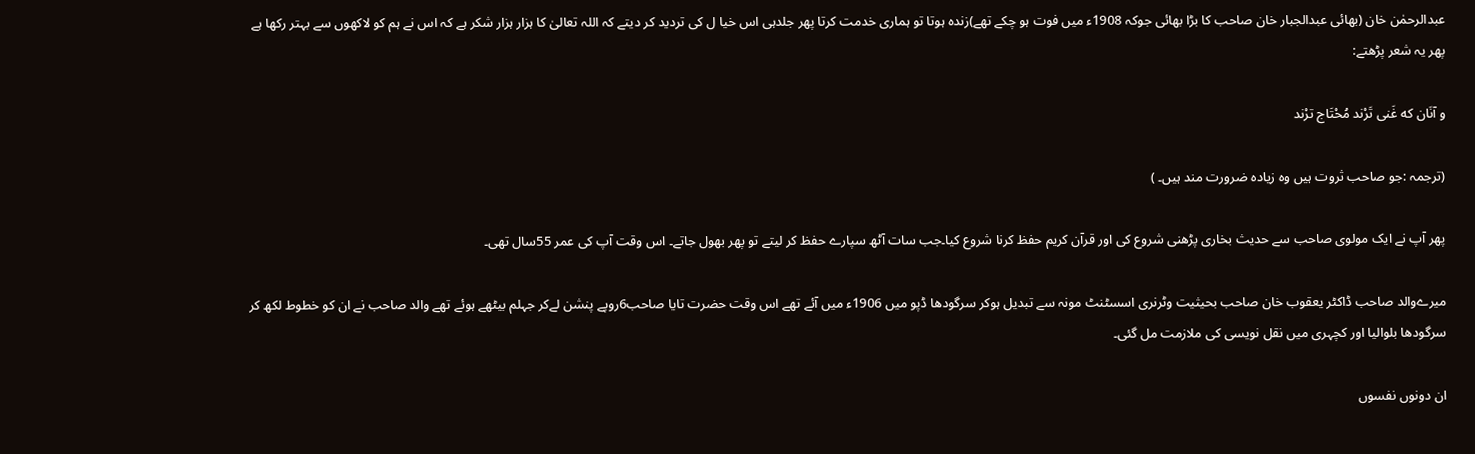عبدالرحمٰن خان (بھائی عبدالجبار خان صاحب کا بڑا بھائی جوکہ 1908ء میں فوت ہو چکے تھے)زندہ ہوتا تو ہماری خدمت کرتا پھر جلدہی اس خیا ل کی تردید کر دیتے کہ اللہ تعالیٰ کا ہزار ہزار شکر ہے کہ اس نے ہم کو لاکھوں سے بہتر رکھا ہے پھر یہ شعر پڑھتے:

و آنَان که غَنی تَرْند مُحْتَاج ترْند

(ترجمہ :جو صاحب ثروت ہیں وہ زیاده ضرورت مند ہیں۔ )

پھر آپ نے ایک مولوی صاحب سے حدیث بخاری پڑھنی شروع کی اور قرآن کریم حفظ کرنا شروع کیا۔جب سات آٹھ سپارے حفظ کر لیتے تو پھر بھول جاتے۔ اس وقت آپ کی عمر 55سال تھی۔

میرےوالد صاحب ڈاکٹر یعقوب خان صاحب بحیثیت وٹرنری اسسٹنٹ مونہ سے تبدیل ہوکر سرگودھا ڈپو میں 1906ء میں آئے تھے اس وقت حضرت تایا صاحب6روپے پنشن لےکر جہلم بیٹھے ہوئے تھے والد صاحب نے ان کو خطوط لکھ کر سرگودھا بلوالیا اور کچہری میں نقل نویسی کی ملازمت مل گئی۔

ان دونوں نفسوں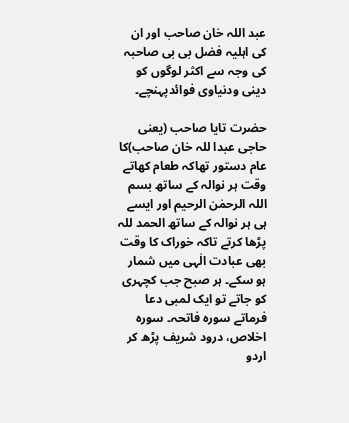عبد اللہ خان صاحب اور ان کی اہلیہ فضل بی بی صاحبہ کی وجہ سے اکثر لوگوں کو دینی ودنیاوی فوائدپہنچے۔

حضرت تایا صاحب (یعنی حاجی عبدا للہ خان صاحب)کا عام دستور تھاکہ طعام کھاتے وقت ہر نوالہ کے ساتھ بسم اللہ الرحمٰن الرحیم اور ایسے ہی ہر نوالہ کے ساتھ الحمد للہ پڑھا کرتے تاکہ خوراک کا وقت بھی عبادت الٰہی میں شمار ہو سکے۔ ہر صبح جب کچہری کو جاتے تو ایک لمبی دعا فرماتے سورہ فاتحہ۔ سورہ اخلاص، درود شریف پڑھ کر اردو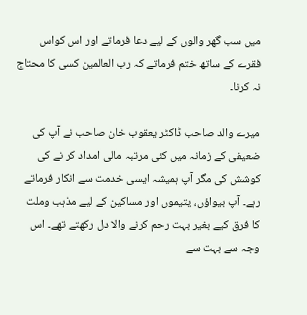میں سب گھر والوں کے لیے دعا فرماتے اور اس کواس فقرے کے ساتھ ختم فرماتے کہ رب العالمین کسی کا محتاج نہ کرنا۔

میرے والد صاحب ڈاکٹر یعقوب خان صاحب نے آپ کی ضعیفی کے زمانہ میں کئی مرتبہ مالی امداد کر نے کی کوشش کی مگر آپ ہمیشہ ایسی خدمت سے انکار فرماتے رہے۔ آپ بیواؤں، یتیموں اور مساکین کے لیے مذہب وملت کا فرق کیے بغیر بہت رحم کرنے والا دل رکھتے تھے۔ اس وجہ سے بہت سے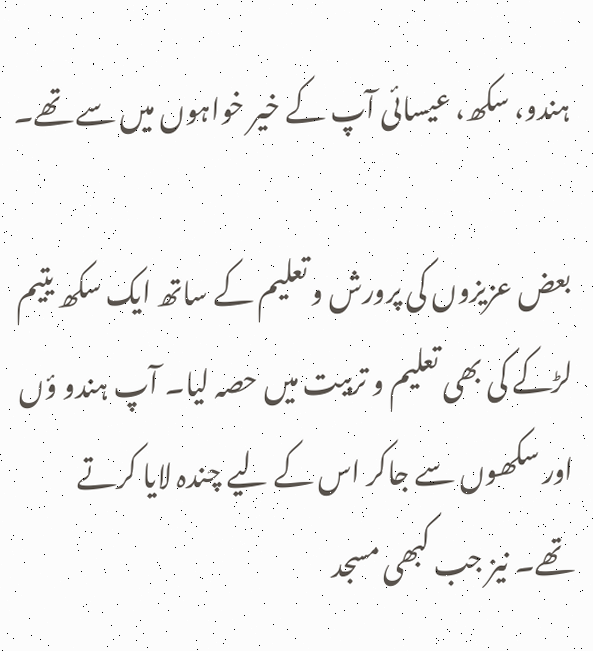ہندو، سکھ، عیسائی آپ کے خیر خواہوں میں سے تھے۔

بعض عزیزوں کی پرورش و تعلیم کے ساتھ ایک سکھ یتیم لڑکے کی بھی تعلیم و تربیت میں حصہ لیا۔ آپ ہندو ؤں اور سکھوں سے جاکر اس کے لیے چندہ لایا کرتے تھے۔ نیز جب کبھی مسجد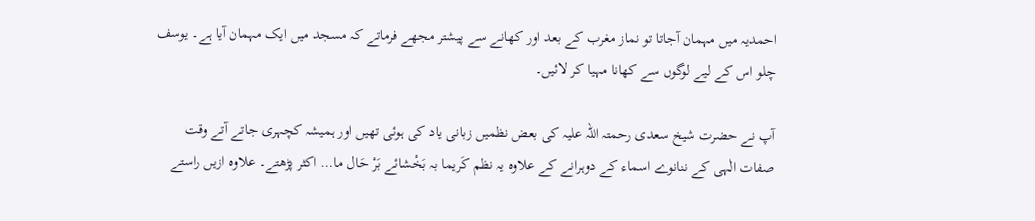احمدیہ میں مہمان آجاتا تو نماز مغرب کے بعد اور کھانے سے پیشتر مجھے فرماتے کہ مسجد میں ایک مہمان آیا ہے۔ یوسف چلو اس کے لیے لوگوں سے کھانا مہیا کر لائیں۔

آپ نے حضرت شیخ سعدی رحمتہ اللہ علیہ کی بعض نظمیں زبانی یاد کی ہوئی تھیں اور ہمیشہ کچہری جاتے آتے وقت صفات الٰہی کے ننانوے اسماء کے دوہرانے کے علاوہ یہ نظم کَریما بہ بَخْشائے بَرْ حَال ما… اکثر پڑھتے۔ علاوہ ازیں راستے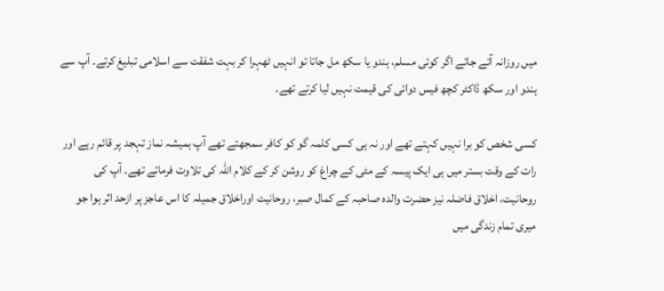میں روزانہ آتے جاتے اگر کوئی مسلم، ہندو یا سکھ مل جاتا تو انہیں ٹھہرا کر بہت شفقت سے اسلامی تبلیغ کرتے۔ آپ سے ہندو اور سکھ ڈاکٹر کچھ فیس دوائی کی قیمت نہیں لیا کرتے تھے۔

کسی شخص کو برا نہیں کہتے تھے اور نہ ہی کسی کلمہ گو کو کافر سمجھتے تھے آپ ہمیشہ نماز تہجد پر قائم رہے اور رات کے وقت بستر میں ہی ایک پیسہ کے مٹی کے چراغ کو روشن کر کے کلام اللہ کی تلاوت فرماتے تھے۔ آپ کی روحانیت، اخلاق فاضلہ نیز حضرت والدہ صاحبہ کے کمال صبر، روحانیت اوراخلاق جمیلہ کا اس عاجز پر ازحد اثر ہوا جو میری تمام زندگی میں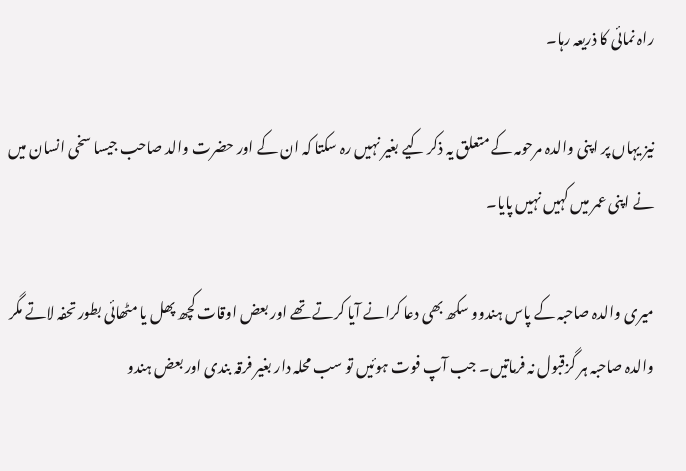راہ نمائی کا ذریعہ رہا۔

نیز یہاں پر اپنی والدہ مرحومہ کے متعلق یہ ذکر کیے بغیر نہیں رہ سکتا کہ ان کے اور حضرت والد صاحب جیسا سخی انسان میں نے اپنی عمر میں کہیں نہیں پایا۔

میری والدہ صاحبہ کے پاس ہندوو سکھ بھی دعا کرانے آیا کرتے تھے اور بعض اوقات کچھ پھل یا مٹھائی بطور تحفہ لاتے مگر والدہ صاحبہ ہر گزقبول نہ فرماتیں۔ جب آپ فوت ہوئیں تو سب محلہ دار بغیر فرقہ بندی اور بعض ہندو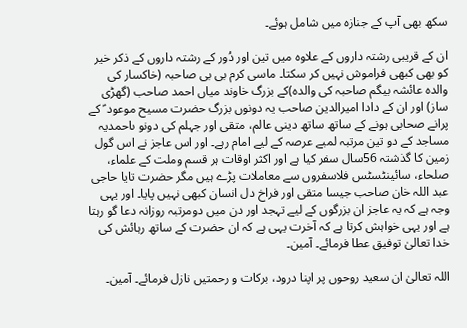سکھ بھی آپ کے جنازہ میں شامل ہوئے۔

ان کے قریبی رشتہ داروں کے علاوہ میں تین اور دُور کے رشتہ داروں کے ذکر خیر کو بھی کبھی فراموش نہیں کر سکتا۔ ماسی کرم بی بی صاحبہ (خاکسار کی والدہ عائشہ بیگم صاحبہ کی والدہ)کے بزرگ خاوند میاں احمد صاحب (گھڑی ساز) اور ان کے دادا امیرالدین صاحب یہ دونوں بزرگ حضرت مسیح موعود ؑ کے پرانے صحابی ہونے کے ساتھ ساتھ دینی عالم، متقی اور جہلم کی دونو ںاحمدیہ مساجد کے دو تین مرتبہ لمبے عرصہ کے لیے امام رہے۔ اور اس عاجز نے اس گول زمین کا گذشتہ 56سال سفر کیا ہے اور اکثر اوقات ہر قسم وملت کے علماء، صلحاء، سائینٹسٹس فلاسفروں سے معاملات پڑے ہیں مگر حضرت تایا حاجی عبد اللہ خان صاحب جیسا متقی اور فراخ دل انسان کبھی نہیں پایا۔ اور یہی وجہ ہے کہ یہ عاجز ان بزرگوں کے لیے تہجد اور دن میں دومرتبہ روزانہ دعا گو رہتا ہے اور یہی خواہش کرتا ہے کہ آخرت یہی ہے کہ ان حضرت کے ساتھ رہائش کی خدا تعالیٰ توفیق عطا فرمائے۔ آمین۔

اللہ تعالیٰ ان سعید روحوں پر اپنا درود، برکات و رحمتیں نازل فرمائے۔ آمین۔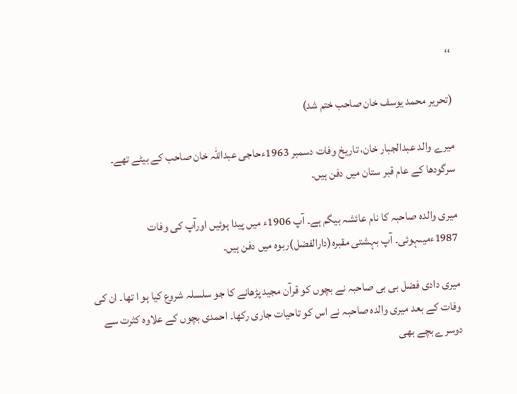‘‘

(تحریر محمد یوسف خان صاحب ختم شد)

میرے والد عبدالجبار خان، تاریخ وفات دسمبر 1963ءحاجی عبداللہ خان صاحب کے بیٹے تھے۔ سرگودها كے عام قبر ستان ميں دفن ہیں۔

میری والدہ صاحبہ کا نام عائشہ بیگم ہے۔ آپ 1906ء میں پیدا ہوئیں اورآپ کی وفات 1987ءمیںہوئی۔ آپ بہشتی مقبرہ(دارالفضل)ربوہ میں دفن ہیں۔

میری دادی فضل بی بی صاحبہ نے بچوں کو قرآن مجید پڑھانے کا جو سلسلہ شروع کیا ہو ا تھا۔ ان کی وفات کے بعد میری والدہ صاحبہ نے اس کو تاحیات جاری رکھا۔ احمدی بچوں کے علاوہ کثرت سے دوسرے بچے بھی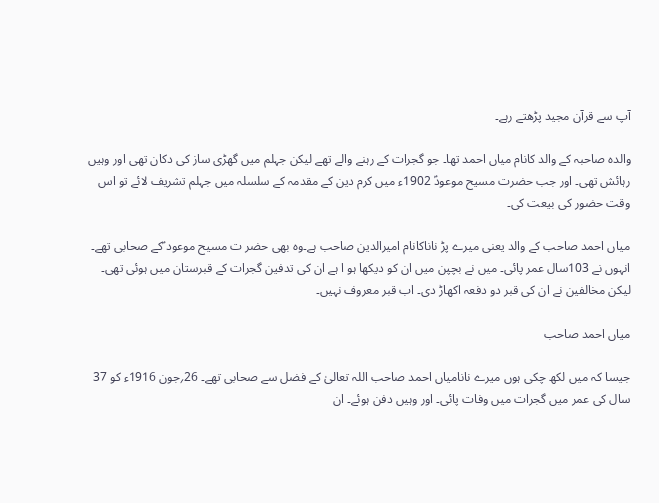آپ سے قرآن مجید پڑھتے رہے۔

والدہ صاحبہ کے والد کانام میاں احمد تھا۔ جو گجرات کے رہنے والے تھے لیکن جہلم میں گھڑی ساز کی دکان تھی اور وہیں رہائش تھی۔ اور جب حضرت مسیح موعودؑ 1902ء میں کرم دین کے مقدمہ کے سلسلہ میں جہلم تشریف لائے تو اس وقت حضور کی بیعت کی۔

میاں احمد صاحب کے والد یعنی میرے پڑ ناناکانام امیرالدین صاحب ہے۔وہ بھی حضر ت مسیح موعود ؑکے صحابی تھے۔ انہوں نے 103سال عمر پائی۔ میں نے بچپن میں ان کو دیکھا ہو ا ہے ان کی تدفین گجرات کے قبرستان میں ہوئی تھی۔ لیکن مخالفین نے ان کی قبر دو دفعہ اکھاڑ دی۔ اب قبر معروف نہیں۔

میاں احمد صاحب

جیسا کہ میں لکھ چکی ہوں میرے نانامیاں احمد صاحب اللہ تعالیٰ کے فضل سے صحابی تھے۔ 26؍جون 1916ء کو 37 سال کی عمر میں گجرات میں وفات پائی۔ اور وہیں دفن ہوئے۔ ان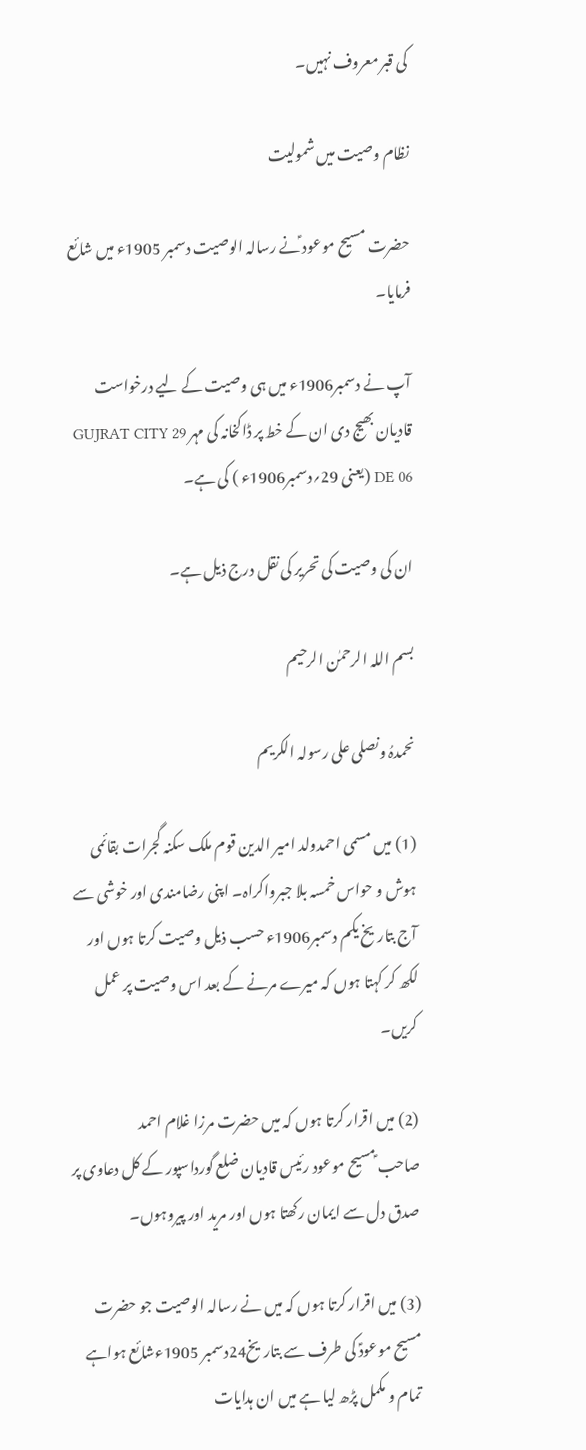کی قبر معروف نہیں۔

نظام وصیت میں شمولیت

حضرت مسیح موعود ؑنے رسالہ الوصیت دسمبر 1905ء میں شائع فرمایا۔

آپ نے دسمبر1906ء میں ہی وصیت کے لیے درخواست قادیان بھیج دی ان کے خط پر ڈاکخانہ کی مہر GUJRAT CITY 29 DE 06 (یعنی 29؍دسمبر1906ء ) کی ہے۔

ان کی وصیت کی تحریر کی نقل درج ذیل ہے۔

بسم اللہ الرحمٰن الرحیم

نحمدہُ ونصلی علی رسولہ الکریم

(1) میں مسمی احمدولد امیر الدین قوم ملک سکنہ گجرات بقائمی ہوش و حواس خمسہ بلا جبرواکراہ۔ اپنی رضامندی اور خوشی سے آج بتاریخ یکم دسمبر1906ء حسب ذیل وصیت کرتا ہوں اور لکھ کر کہتا ہوں کہ میرے مرنے کے بعد اس وصیت پر عمل کریں۔

(2) میں اقرار کرتا ہوں کہ میں حضرت مرزا غلام احمد صاحب ؑمسیح موعود رئیس قادیان ضلع گورداسپور کے کل دعاوی پر صدق دل سے ایمان رکھتا ہوں اور مرید اور پیروہوں۔

(3) میں اقرار کرتا ہوں کہ میں نے رسالہ الوصیت جو حضرت مسیح موعودؑ کی طرف سے بتاریخ24دسمبر 1905ءشائع ہواہے تمام و مکمل پڑھ لیا ہے میں ان ہدایات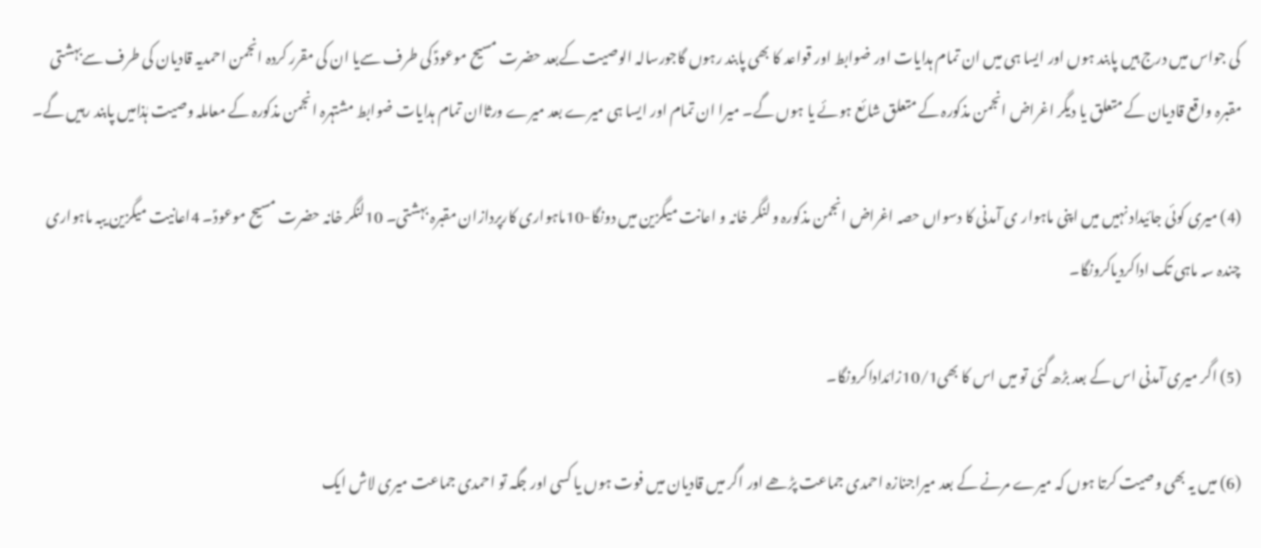کی جواس میں درج ہیں پابند ہوں اور ایسا ہی میں ان تمام ہدایات اور ضوابط اور قواعد کا بھی پابند رہوں گاجورسالہ الوصیت کےبعد حضرت مسیح موعودؑ کی طرف سےیا ان کی مقرر کردہ انجمن احمدیہ قادیان کی طرف سےبہشتی مقبرہ واقع قادیان کے متعلق یا دیگر اغراض انجمن مذکورہ کے متعلق شائع ہوئے یا ہوں گے۔ میرا ان تمام اور ایسا ہی میرے بعد میرے ورثاان تمام ہدایات ضوابط مشتہرہ انجمن مذکورہ کے معاملہ وصیت ہٰذامیں پابند رہیں گے۔

(4) میری کوئی جائیداد نہیں میں اپنی ماہوار ی آمدنی کا دسواں حصہ اغراض انجمن مذکورہ و لنگر خانہ و اعانت میگزین میں دونگا-10ماہواری کارپردازان مقبرہ بہشتی۔ 10لنگر خانہ حضرت مسیح موعودؑ۔ 4اعانیت میگزین یبہ ماہواری چندہ سہ ماہی تک اداکردیاکرونگا۔

(5) اگر میری آمدنی اس کے بعد بڑھ گئی تو میں اس کا بھی10/1زائداداکرونگا۔

(6) میں یہ بھی وصیت کرتا ہوں کہ میرے مرنے کے بعد میراجنازہ احمدی جماعت پڑھے اور اگر میں قادیان میں فوت ہوں یا کسی اور جگہ تو احمدی جماعت میری لاش ایک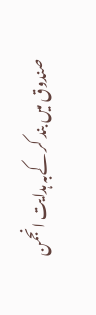صندوق میں بند کر کےبہ ہدایت انجمن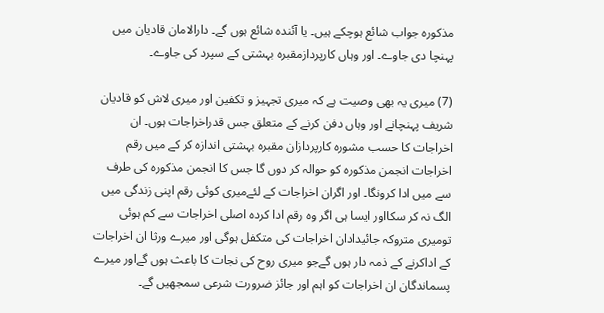مذکورہ جواب شائع ہوچکے ہیں۔ یا آئندہ شائع ہوں گے۔ دارالامان قادیان میں پہنچا دی جاوے۔ اور وہاں کارپردازمقبرہ بہشتی کے سپرد کی جاوے۔

(7) میری یہ بھی وصیت ہے کہ میری تجہیز و تکفین اور میری لاش کو قادیان شریف پہنچانے اور وہاں دفن کرنے کے متعلق جس قدراخراجات ہوں۔ ان اخراجات کا حسب مشورہ کارپردازان مقبرہ بہشتی اندازہ کر کے میں رقم اخراجات انجمن مذکورہ کو حوالہ کر دوں گا جس کا انجمن مذکورہ کی طرف سے میں ادا کرونگا۔ اور اگران اخراجات کے لئےمیری کوئی رقم اپنی زندگی میں الگ نہ کر سکااور ایسا ہی اگر وہ رقم ادا کردہ اصلی اخراجات سے کم ہوئی تومیری متروکہ جائیدادان اخراجات کی متکفل ہوگی اور میرے ورثا ان اخراجات کے اداکرنے کے ذمہ دار ہوں گےجو میری روح کی نجات کا باعث ہوں گےاور میرے پسماندگان ان اخراجات کو اہم اور جائز ضرورت شرعی سمجھیں گے۔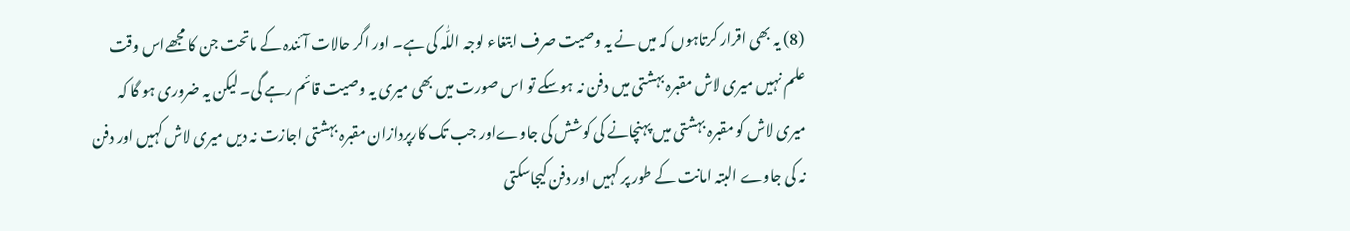(8) یہ بھی اقرار کرتاہوں کہ میں نے یہ وصیت صرف ابتغاء لوجہ اللّٰہ کی ہے۔ اور اگر حالات آئندہ کے ماتحت جن کا مجھےاس وقت علم نہیں میری لاش مقبرہ بہشتی میں دفن نہ ہوسکے تو اس صورت میں بھی میری یہ وصیت قائم رہے گی۔ لیکن یہ ضروری ہو گا کہ میری لاش کو مقبرہ بہشتی میں پہنچانے کی کوشش کی جاوےاور جب تک کارپردازان مقبرہ بہشتی اجازت نہ دیں میری لاش کہیں اور دفن نہ کی جاوے البتہ امانت کے طور پر کہیں اور دفن کیجاسکتی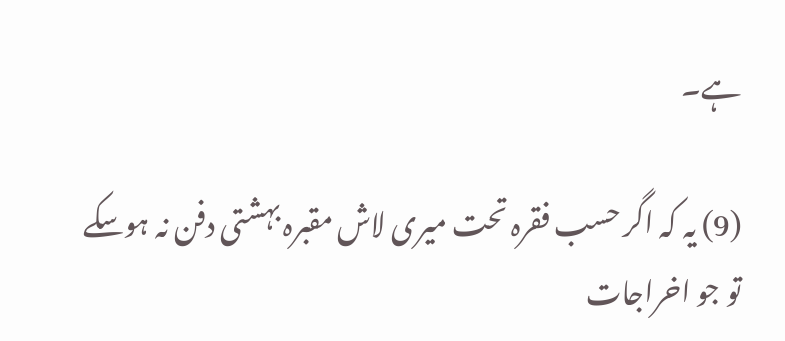ہے۔

(9) یہ کہ اگر حسب فقرہ تحت میری لاش مقبرہ بہشتی دفن نہ ہوسکے تو جو اخراجات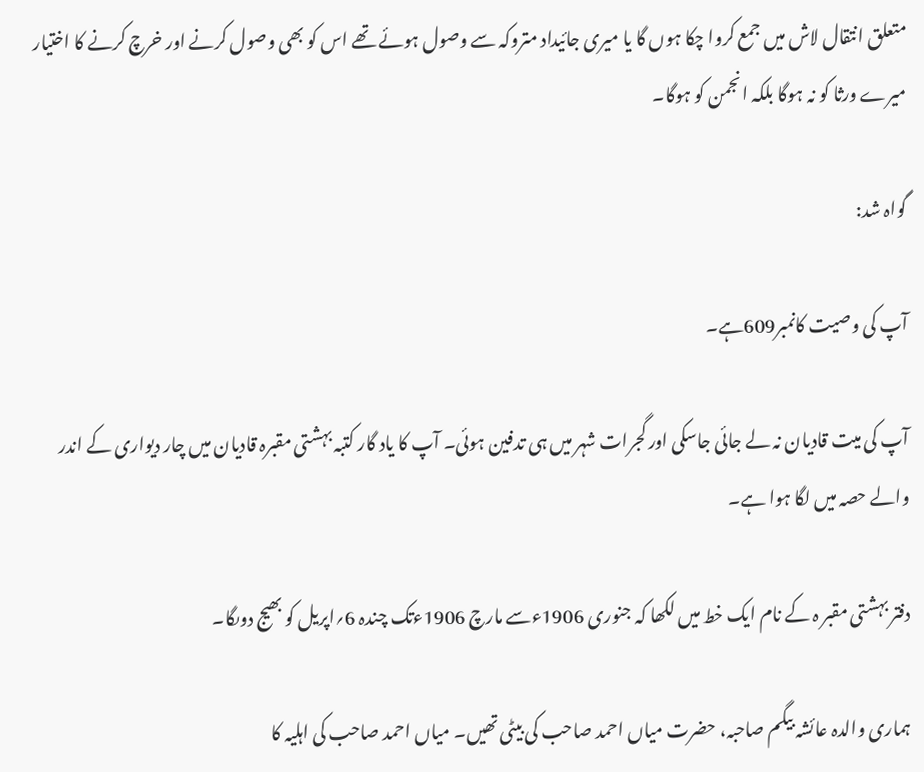متعلق انتقال لاش میں جمع کروا چکا ہوں گا یا میری جائیداد متروکہ سے وصول ہوئے تھے اس کو بھی وصول کرنے اور خرچ کرنے کا اختیار میرے ورثا کو نہ ہوگا بلکہ انجمن کو ہوگا۔

گواہ شد:

آپ کی وصیت کانمبر609ہے۔

آپ کی میت قادیان نہ لے جائی جاسکی اور گجرات شہر میں ہی تدفین ہوئی۔ آپ کا یاد گار کتبہ بہشتی مقبرہ قادیان میں چار دیواری کے اندر والے حصہ میں لگا ہوا ہے۔

دفتر بہشتی مقبر ہ کے نام ایک خط میں لکھا کہ جنوری 1906ءسے مارچ 1906ءتک چندہ 6؍اپریل کو بھیج دوںگا۔

ہماری والدہ عائشہ بیگم صاحبہ، حضرت میاں احمد صاحب کی بیٹی تھیں۔ میاں احمد صاحب کی اہلیہ کا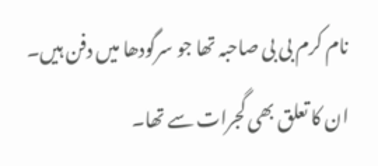نام کرم بی بی صاحبہ تھا جو سرگودھا میں دفن ہیں۔ ان کا تعلق بھی گجرات سے تھا۔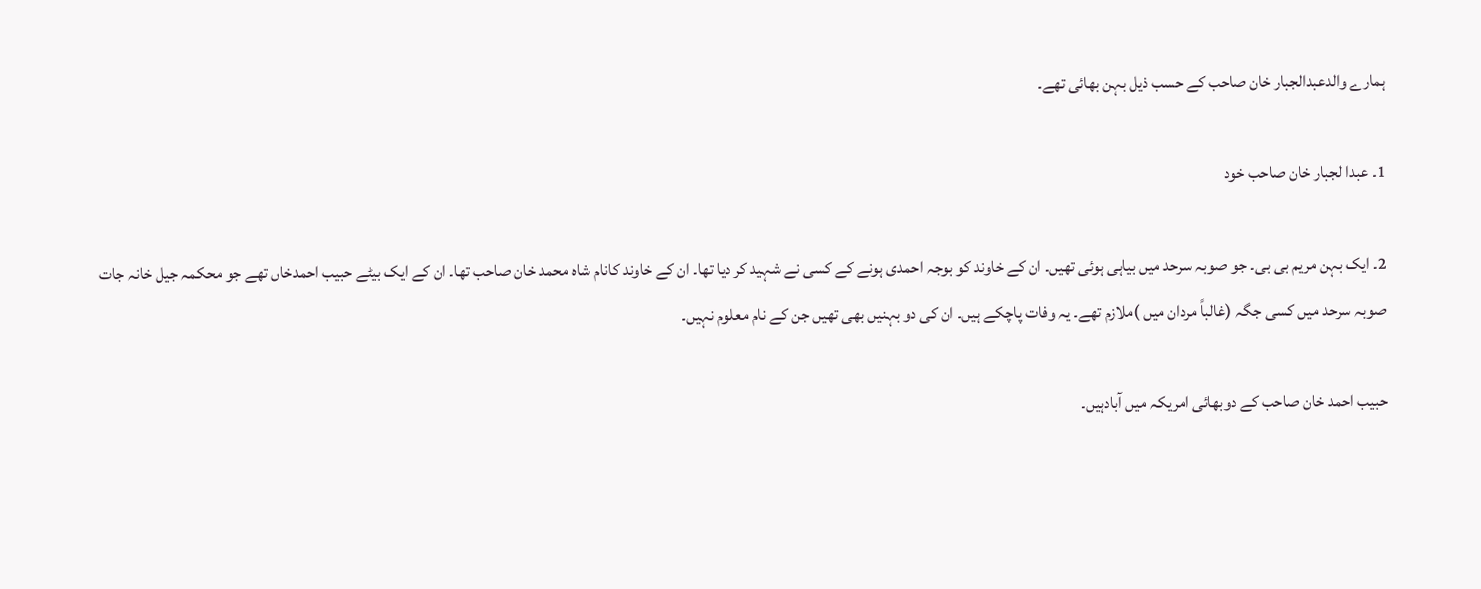ہمارے والدعبدالجبار خان صاحب کے حسب ذیل بہن بھائی تھے۔

1۔ عبدا لجبار خان صاحب خود

2۔ ایک بہن مریم بی بی۔ جو صوبہ سرحد میں بیاہی ہوئی تھیں۔ ان کے خاوند کو بوجہ احمدی ہونے کے کسی نے شہید کر دیا تھا۔ ان کے خاوند کانام شاہ محمد خان صاحب تھا۔ ان کے ایک بیٹے حبیب احمدخاں تھے جو محکمہ جیل خانہ جات صوبہ سرحد میں کسی جگہ (غالباً مردان میں )ملازم تھے۔ یہ وفات پاچکے ہیں۔ ان کی دو بہنیں بھی تھیں جن کے نام معلوم نہیں۔

حبیب احمد خان صاحب کے دوبھائی امریکہ میں آبادہیں۔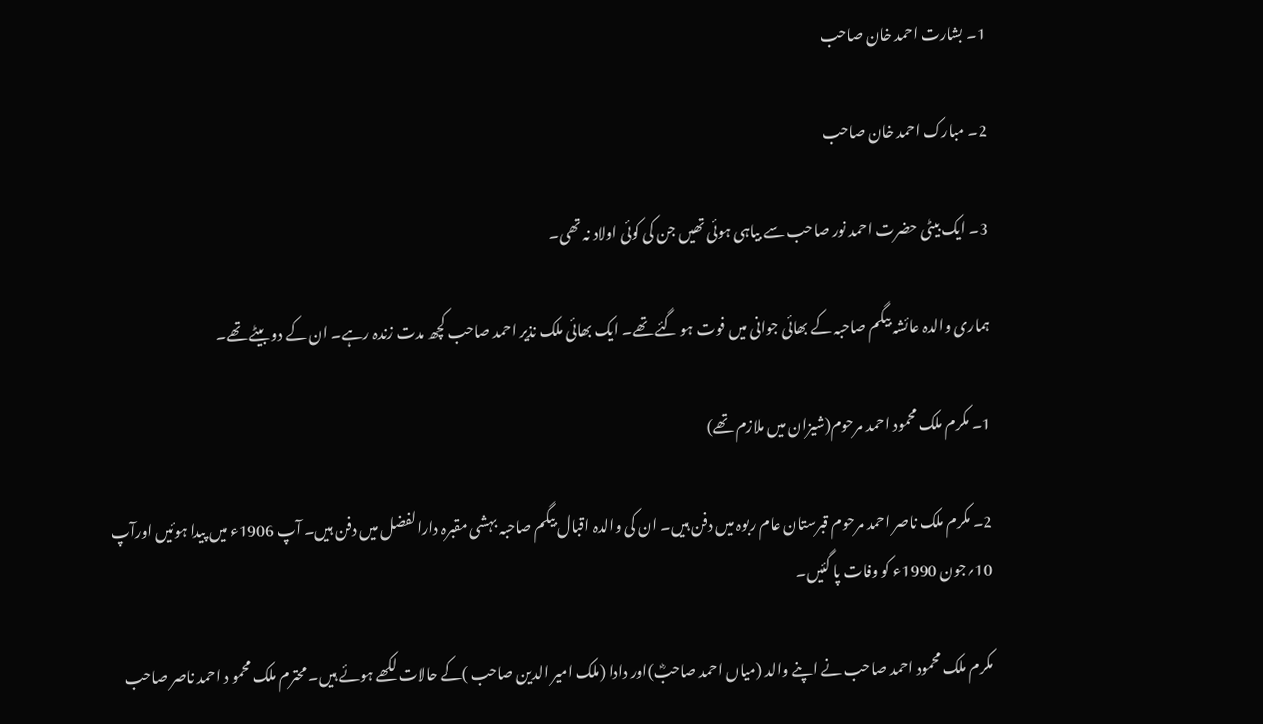1۔ بشارت احمد خان صاحب

2۔ مبارک احمد خان صاحب

3۔ ایک بیٹی حضرت احمد نور صاحب سے بیاہی ہوئی تھیں جن کی کوئی اولاد نہ تھی۔

ہماری والدہ عائشہ بیگم صاحبہ کے بھائی جوانی میں فوت ہو گئے تھے۔ ایک بھائی ملک نذیر احمد صاحب کچھ مدت زندہ رہے۔ ان کے دو بیٹے تھے۔

1۔ مکرم ملک محمود احمد مرحوم(شیزان میں ملازم تھے)

2۔ مکرم ملک ناصر احمد مرحوم قبرستان عام ربوہ میں دفن ہیں۔ ان کی والدہ اقبال بیگم صاحبہ بہشی مقبرہ دارالفضل میں دفن ہیں۔ آپ 1906ء میں پیدا ہوئیں اورآپ 10؍جون 1990ء کو وفات پا گئیں۔

مکرم ملک محمود احمد صاحب نے اپنے والد (میاں احمد صاحبؓ)اور دادا (ملک امیر الدین صاحب )کے حالات لکھے ہوئے ہیں۔ محترم ملک محمو د احمد ناصر صاحب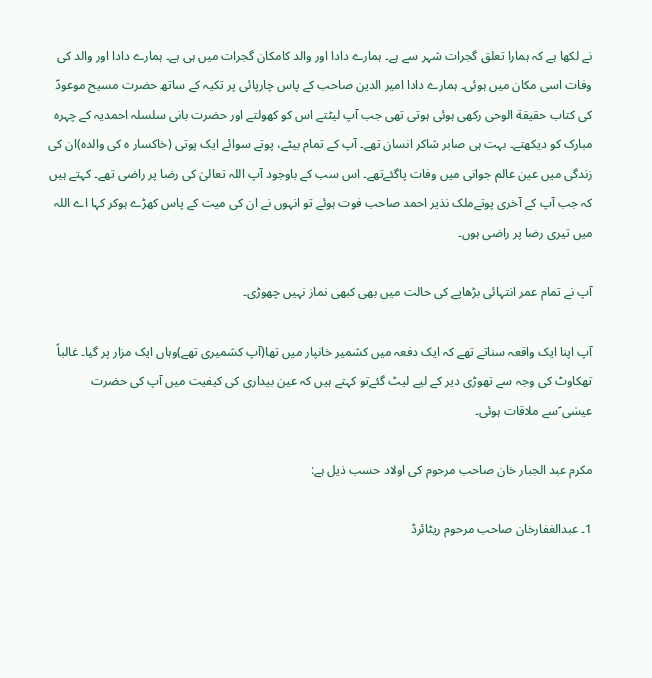نے لکھا ہے کہ ہمارا تعلق گجرات شہر سے ہے۔ ہمارے دادا اور والد کامکان گجرات میں ہی ہے۔ ہمارے دادا اور والد کی وفات اسی مکان میں ہوئی۔ ہمارے دادا امیر الدین صاحب کے پاس چارپائی پر تکیہ کے ساتھ حضرت مسیح موعودؑ کی کتاب حقیقة الوحی رکھی ہوئی ہوتی تھی جب آپ لیٹتے اس کو کھولتے اور حضرت بانی سلسلہ احمدیہ کے چہرہ مبارک کو دیکھتے۔ بہت ہی صابر شاکر انسان تھے۔ آپ کے تمام بیٹے، پوتے سوائے ایک پوتی (خاکسار ہ کی والدہ)ان کی زندگی میں عین عالم جوانی میں وفات پاگئےتھے۔ اس سب کے باوجود آپ اللہ تعالیٰ کی رضا پر راضی تھے۔ کہتے ہیں کہ جب آپ کے آخری پوتےملک نذیر احمد صاحب فوت ہوئے تو انہوں نے ان کی میت کے پاس کھڑے ہوکر کہا اے اللہ میں تیری رضا پر راضی ہوں۔

آپ نے تمام عمر انتہائی بڑھاپے کی حالت میں بھی کبھی نماز نہیں چھوڑی۔

آپ اپنا ایک واقعہ سناتے تھے کہ ایک دفعہ میں کشمیر خانپار میں تھا(آپ کشمیری تھے)وہاں ایک مزار پر گیا۔ غالباً تھکاوٹ کی وجہ سے تھوڑی دیر کے لیے لیٹ گئےتو کہتے ہیں کہ عین بیداری کی کیفیت میں آپ کی حضرت عیسٰی ؑسے ملاقات ہوئی۔

مکرم عبد الجبار خان صاحب مرحوم کی اولاد حسب ذیل ہے:

1۔ عبدالغفارخان صاحب مرحوم ریٹائرڈ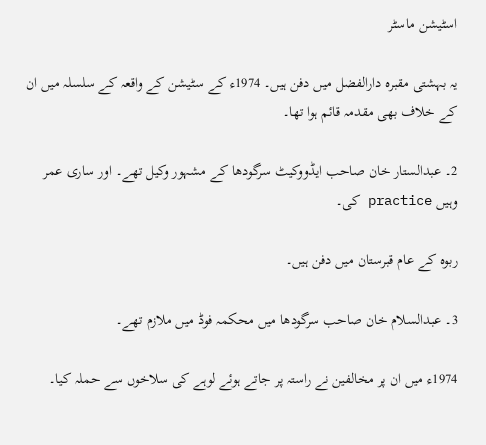اسٹیشن ماسٹر

یہ بہشتی مقبرہ دارالفضل میں دفن ہیں۔ 1974ء کے سٹیشن کے واقعہ کے سلسلہ میں ان کے خلاف بھی مقدمہ قائم ہوا تھا۔

2۔ عبدالستار خان صاحب ایڈووکیٹ سرگودھا کے مشہور وکیل تھے۔ اور ساری عمر وہیں practice کی۔

ربوہ کے عام قبرستان میں دفن ہیں۔

3۔ عبدالسلام خان صاحب سرگودھا میں محکمہ فوڈ میں ملازم تھے۔

1974ء میں ان پر مخالفین نے راستہ پر جاتے ہوئے لوہے کی سلاخوں سے حملہ کیا۔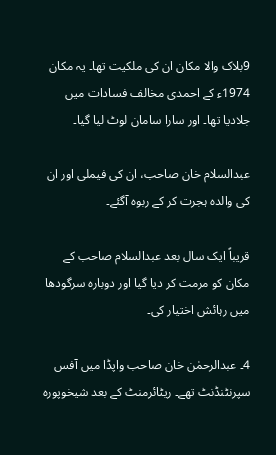9بلاک والا مکان ان کی ملکیت تھا۔ یہ مکان 1974ء کے احمدی مخالف فسادات میں جلادیا تھا۔ اور سارا سامان لوٹ لیا گیا۔

عبدالسلام خان صاحب، ان کی فیملی اور ان کی والدہ ہجرت کر کے ربوہ آگئے۔

قریباً ایک سال بعد عبدالسلام صاحب کے مکان کو مرمت کر دیا گیا اور دوبارہ سرگودھا میں رہائش اختیار کی۔

4۔ عبدالرحمٰن خان صاحب واپڈا میں آفس سپرنٹنڈنٹ تھے۔ ریٹائرمنٹ کے بعد شیخوپورہ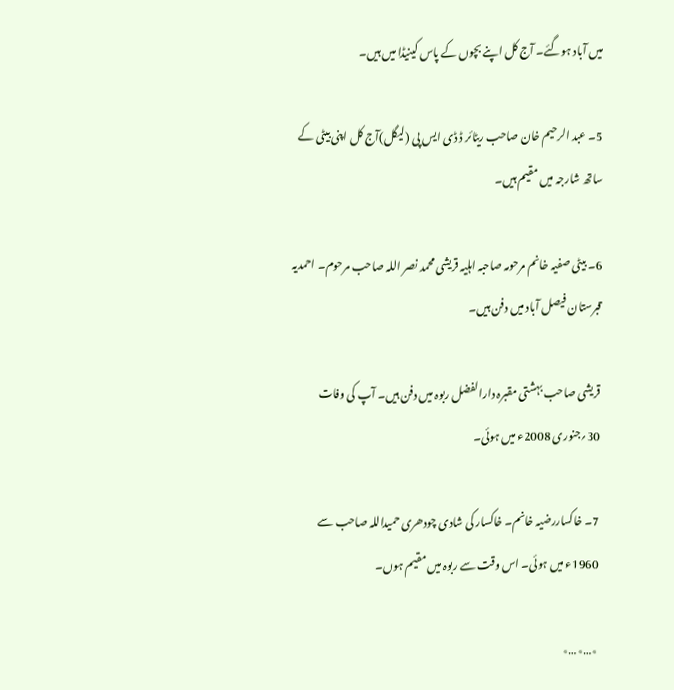میں آباد ہوگئے۔ آج کل اپنے بچوں کے پاس کینیڈا میں ہیں۔

5۔ عبد الرحیم خان صاحب ریٹائر ڈ ڈی ایس پی (لیگل)آج کل اپنی بیٹی کے ساتھ شارجہ میں مقیم ہیں۔

6۔ بیٹی صفیہ خانم مرحومہ صاحبہ اہلیہ قریشی محمد نصر اللہ صاحب مرحوم۔ احمدیہ قبرستان فیصل آباد میں دفن ہیں۔

قریشی صاحب بہشتی مقبرہ دارالفضل ربوہ میں دفن ہیں۔ آپ کی وفات 30؍جنوری 2008ء میں ہوئی۔

7۔ خاکساررضیہ خانم۔ خاکسار کی شادی چودھری حمیداللہ صاحب سے 1960ء میں ہوئی۔ اس وقت سے ربوہ میں مقیم ہوں۔

٭…٭…٭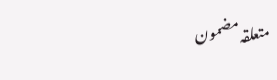متعلقہ مضمون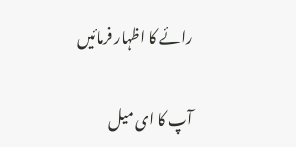رائے کا اظہار فرمائیں

آپ کا ای میل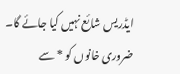ایڈریس شائع نہیں کیا جائے گا۔ ضروری خانوں کو * سے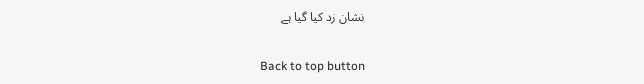نشان زد کیا گیا ہے

Back to top button